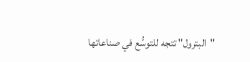"البترول" تتجه للتوسُّع في صناعاتها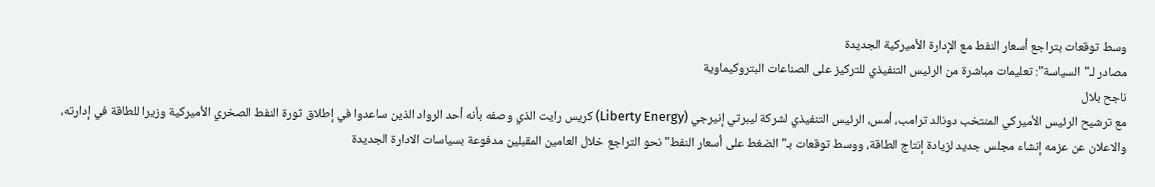وسط توقعات بتراجع أسعار النفط مع الإدارة الأميركية الجديدة
مصادر لـ"السياسة": تعليمات مباشرة من الرئيس التنفيذي للتركيز على الصناعات البتروكيماوية
ناجح بلال
مع ترشيح الرئيس الأميركي المنتخب دونالد ترامب، أمس، الرئيس التنفيذي لشركة ليبرتي إنيرجي (Liberty Energy) كريس رايت الذي وصفه بأنه أحد الرواد الذين ساعدوا في إطلاق ثورة النفط الصخري الأميركية وزيرا للطاقة في إدارته، والاعلان عن عزمه إنشاء مجلس جديد لزيادة إنتاج الطاقة، ووسط توقعات بـ"الضغط على أسعار النفط" نحو التراجع خلال العامين المقبلين مدفوعة بسياسات الادارة الجديدة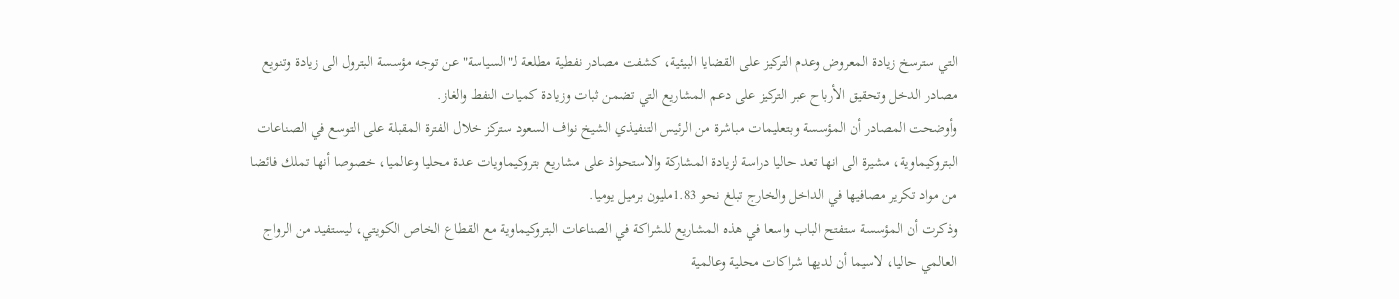التي سترسخ زيادة المعروض وعدم التركيز على القضايا البيئية، كشفت مصادر نفطية مطلعة لـ"السياسة" عن توجه مؤسسة البترول الى زيادة وتنويع مصادر الدخل وتحقيق الأرباح عبر التركيز على دعم المشاريع التي تضمن ثبات وزيادة كميات النفط والغاز.
وأوضحت المصادر أن المؤسسة وبتعليمات مباشرة من الرئيس التنفيذي الشيخ نواف السعود ستركز خلال الفترة المقبلة على التوسع في الصناعات البتروكيماوية، مشيرة الى انها تعد حاليا دراسة لزيادة المشاركة والاستحواذ على مشاريع بتروكيماويات عدة محليا وعالميا، خصوصا أنها تملك فائضا من مواد تكرير مصافيها في الداخل والخارج تبلغ نحو 1.83مليون برميل يوميا.
وذكرت أن المؤسسة ستفتح الباب واسعا في هذه المشاريع للشراكة في الصناعات البتروكيماوية مع القطاع الخاص الكويتي، ليستفيد من الرواج العالمي حاليا، لاسيما أن لديها شراكات محلية وعالمية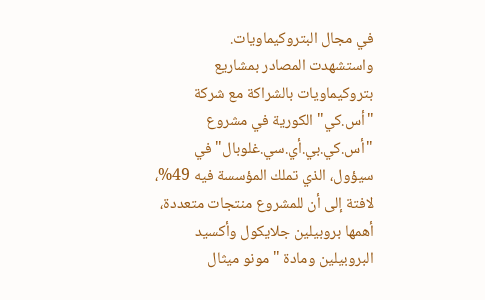في مجال البتروكيماويات.
واستشهدت المصادر بمشاريع بتروكيماويات بالشراكة مع شركة "أس.كي" الكورية في مشروع "أس.كي.بي.أي.سي.غلوبال" في سيؤول، الذي تملك المؤسسة فيه 49%، لافتة إلى أن للمشروع منتجات متعددة، أهمها بروبيلين جلايكول وأكسيد البروبيلين ومادة "مونو ميثال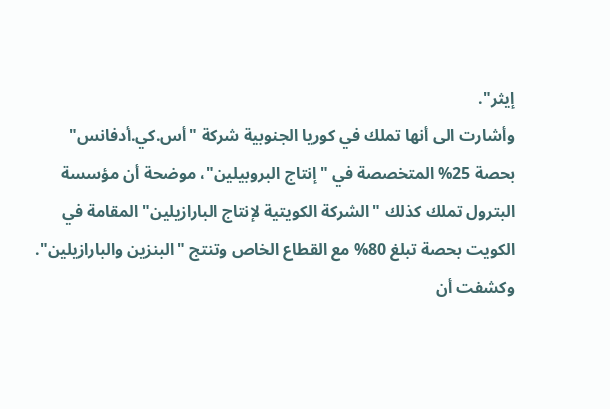إيثر".
وأشارت الى أنها تملك في كوريا الجنوبية شركة "أس.كي.أدفانس" بحصة 25% المتخصصة في "إنتاج البروبيلين"، موضحة أن مؤسسة البترول تملك كذلك "الشركة الكويتية لإنتاج البارازيلين" المقامة في الكويت بحصة تبلغ 80% مع القطاع الخاص وتنتج "البنزين والبارازيلين".
وكشفت أن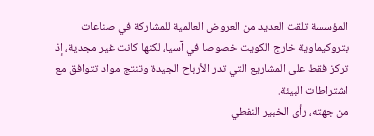المؤسسة تلقت العديد من العروض العالمية للمشاركة في صناعات بتروكيماوية خارج الكويت خصوصا في آسيا، لكنها كانت غير مجدية، إذ تركز فقط على المشاريع التي تدر الأرباح الجيدة وتنتج مواد تتوافق مع اشتراطات البيئة.
من جهته، رأى الخبير النفطي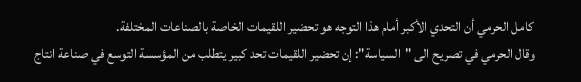كامل الحرمي أن التحدي الأكبر أمام هذا التوجه هو تحضير اللقيمات الخاصة بالصناعات المختلفة.
وقال الحرمي في تصريح الى "السياسة": إن تحضير اللقيمات تحد كبير يتطلب من المؤسسة التوسع في صناعة انتاج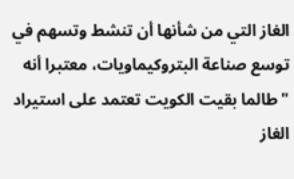الغاز التي من شأنها أن تنشط وتسهم في توسع صناعة البتروكيماويات، معتبرا أنه "طالما بقيت الكويت تعتمد على استيراد الغاز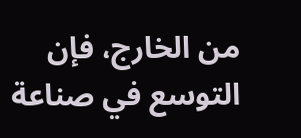من الخارج، فإن التوسع في صناعة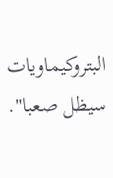البتروكيماويات سيظل صعبا".